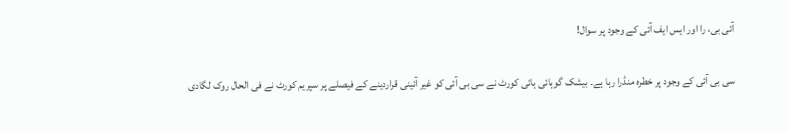آئی بی، را اور ایس ایف آئی کے وجود پر سوال!

سی بی آئی کے وجود پر خطرہ منڈرا رہا ہے۔ بیشک گوہائی ہائی کورٹ نے سی بی آئی کو غیر آئینی قراردینے کے فیصلے پر سپریم کورٹ نے فی الحال روک لگادی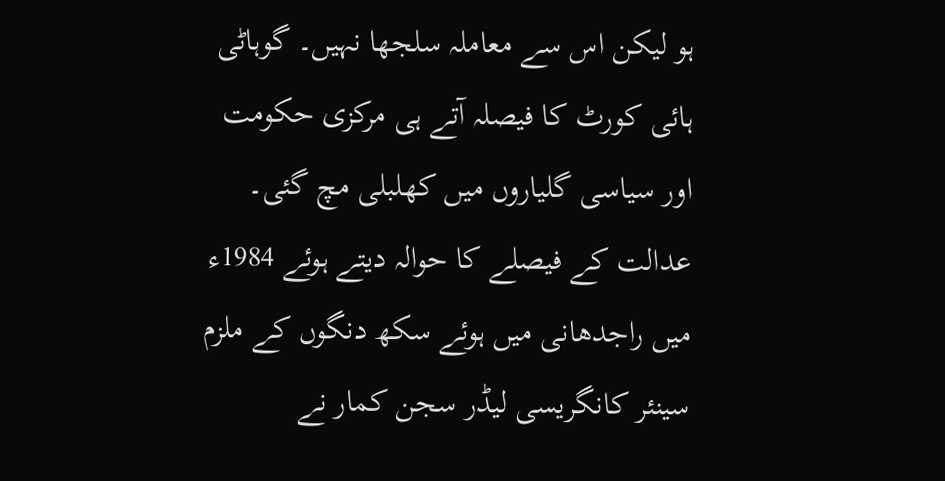ہو لیکن اس سے معاملہ سلجھا نہیں۔ گوہاٹی ہائی کورٹ کا فیصلہ آتے ہی مرکزی حکومت اور سیاسی گلیاروں میں کھلبلی مچ گئی۔ عدالت کے فیصلے کا حوالہ دیتے ہوئے 1984ء میں راجدھانی میں ہوئے سکھ دنگوں کے ملزم سینئر کانگریسی لیڈر سجن کمار نے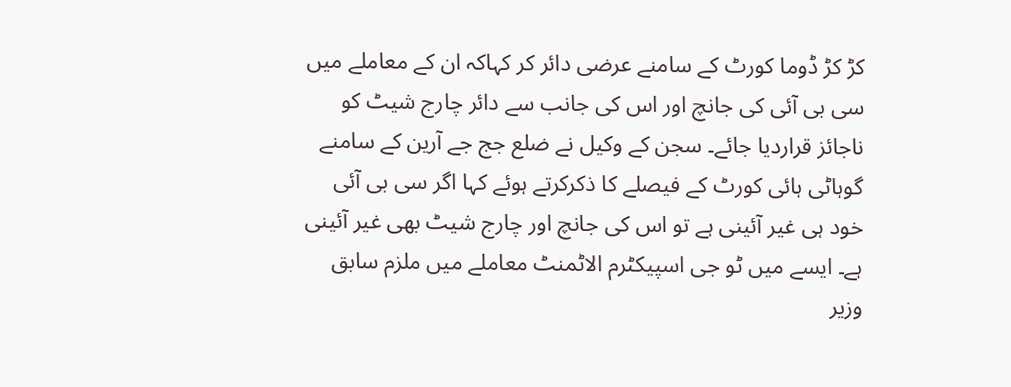کڑ کڑ ڈوما کورٹ کے سامنے عرضی دائر کر کہاکہ ان کے معاملے میں سی بی آئی کی جانچ اور اس کی جانب سے دائر چارج شیٹ کو ناجائز قراردیا جائے۔ سجن کے وکیل نے ضلع جج جے آرین کے سامنے گوہاٹی ہائی کورٹ کے فیصلے کا ذکرکرتے ہوئے کہا اگر سی بی آئی خود ہی غیر آئینی ہے تو اس کی جانچ اور چارج شیٹ بھی غیر آئینی ہے۔ ایسے میں ٹو جی اسپیکٹرم الاٹمنٹ معاملے میں ملزم سابق وزیر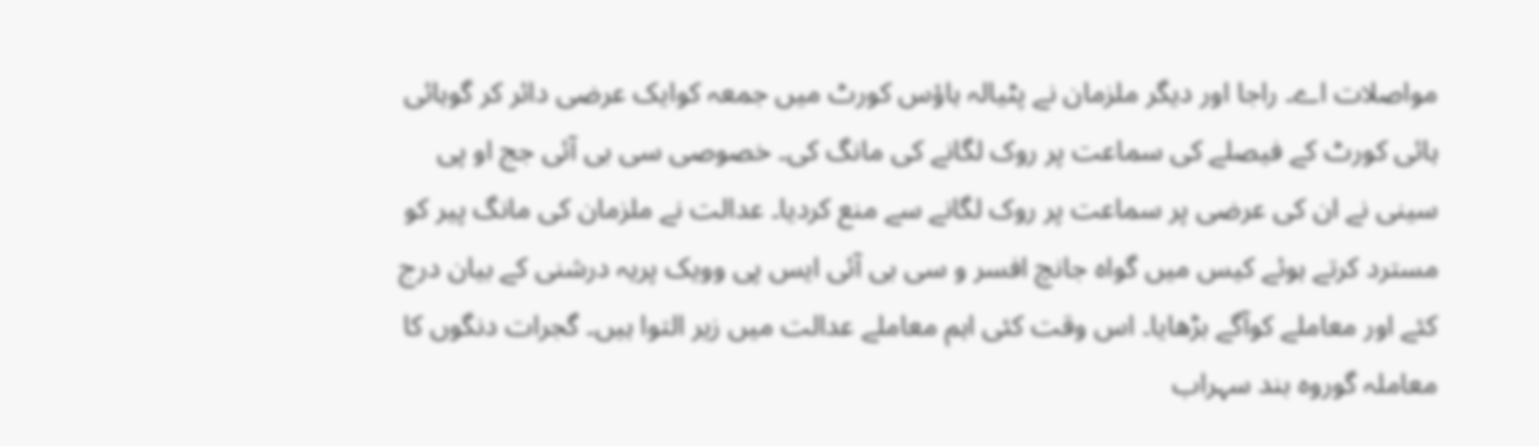مواصلات اے۔ راجا اور دیگر ملزمان نے پٹیالہ ہاؤس کورٹ میں جمعہ کوایک عرضی دائر کر گوہائی ہائی کورٹ کے فیصلے کی سماعت پر روک لگانے کی مانگ کی۔ خصوصی سی بی آئی جج او پی سینی نے ان کی عرضی پر سماعت پر روک لگانے سے منع کردیا۔ عدالت نے ملزمان کی مانگ پیر کو مسترد کرتے ہوئے کیس میں گواہ جانچ افسر و سی بی آئی ایس پی وویک پریہ درشنی کے بیان درج کئے اور معاملے کوآگے بڑھایا۔ اس وقت کئی اہم معاملے عدالت میں زیر التوا ہیں۔ گجرات دنگوں کا معاملہ گوروہ بند سہراب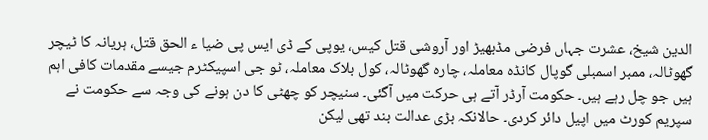الدین شیخ، عشرت جہاں فرضی مڈبھیڑ اور آروشی قتل کیس، یوپی کے ڈی ایس پی ضیا ء الحق قتل، ہریانہ کا ٹیچر گھوٹالہ، ممبر اسمبلی گوپال کانڈہ معاملہ، چارہ گھوٹالہ، کول بلاک معاملہ، ٹو جی اسپیکٹرم جیسے مقدمات کافی اہم ہیں جو چل رہے ہیں۔ حکومت آرڈر آتے ہی حرکت میں آگئی۔ سنیچر کو چھٹی کا دن ہونے کی وجہ سے حکومت نے سپریم کورٹ میں اپیل دائر کردی۔ حالانکہ بڑی عدالت بند تھی لیکن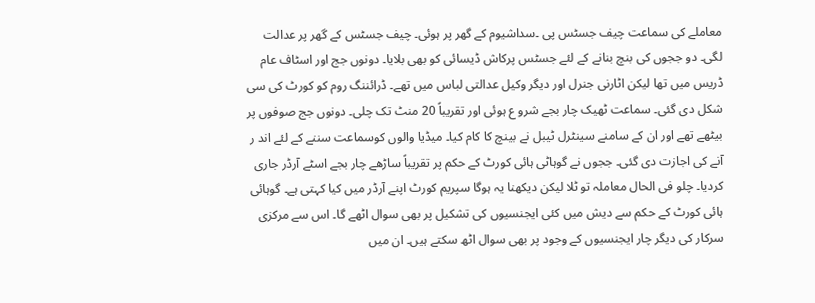معاملے کی سماعت چیف جسٹس پی ۔سداشیوم کے گھر پر ہوئی۔ چیف جسٹس کے گھر پر عدالت لگی۔ دو ججوں کی بنچ بنانے کے لئے جسٹس پرکاش ڈیسائی کو بھی بلایا۔ دونوں جج اور اسٹاف عام ڈریس میں تھا لیکن اٹارنی جنرل اور دیگر وکیل عدالتی لباس میں تھے۔ ڈرائننگ روم کو کورٹ کی سی شکل دی گئی۔ سماعت ٹھیک چار بجے شرو ع ہوئی اور تقریباً 20 منٹ تک چلی۔ دونوں جج صوفوں پر بیٹھے تھے اور ان کے سامنے سینٹرل ٹیبل نے بینچ کا کام کیا۔ میڈیا والوں کوسماعت سننے کے لئے اند ر آنے کی اجازت دی گئی۔ ججوں نے گوہاٹی ہائی کورٹ کے حکم پر تقریباً ساڑھے چار بجے اسٹے آرڈر جاری کردیا۔ چلو فی الحال معاملہ تو ٹلا لیکن دیکھنا یہ ہوگا سپریم کورٹ اپنے آرڈر میں کیا کہتی ہے۔ گوہائی ہائی کورٹ کے حکم سے دیش میں کئی ایجنسیوں کی تشکیل پر بھی سوال اٹھے گا۔ اس سے مرکزی سرکار کی دیگر چار ایجنسیوں کے وجود پر بھی سوال اٹھ سکتے ہیں۔ ان میں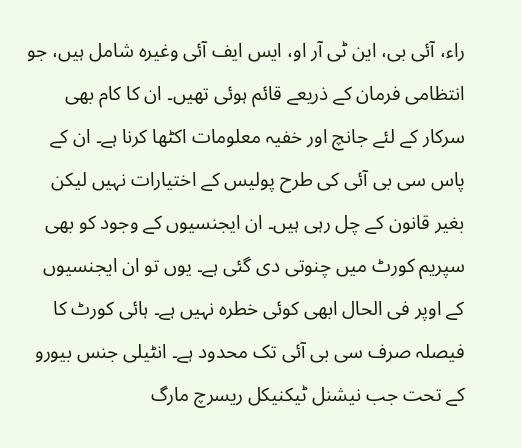راء، آئی بی، این ٹی آر او، ایس ایف آئی وغیرہ شامل ہیں، جو انتظامی فرمان کے ذریعے قائم ہوئی تھیں۔ ان کا کام بھی سرکار کے لئے جانچ اور خفیہ معلومات اکٹھا کرنا ہے۔ ان کے پاس سی بی آئی کی طرح پولیس کے اختیارات نہیں لیکن بغیر قانون کے چل رہی ہیں۔ ان ایجنسیوں کے وجود کو بھی سپریم کورٹ میں چنوتی دی گئی ہے۔ یوں تو ان ایجنسیوں کے اوپر فی الحال ابھی کوئی خطرہ نہیں ہے۔ ہائی کورٹ کا فیصلہ صرف سی بی آئی تک محدود ہے۔ انٹیلی جنس بیورو کے تحت جب نیشنل ٹیکنیکل ریسرچ مارگ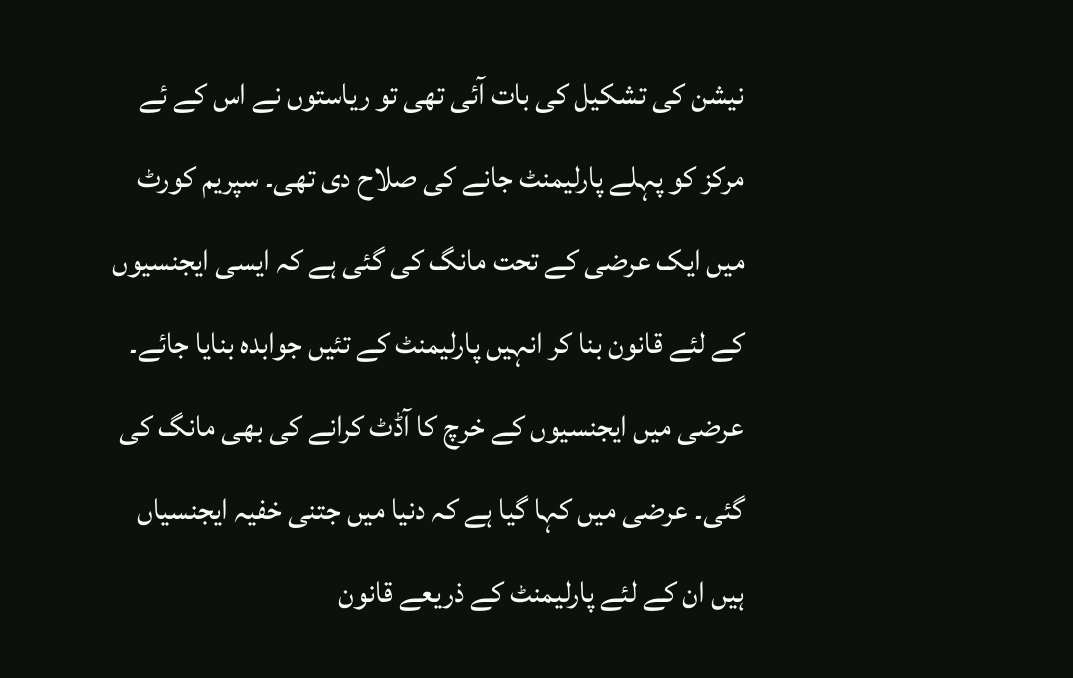نیشن کی تشکیل کی بات آئی تھی تو ریاستوں نے اس کے ئے مرکز کو پہلے پارلیمنٹ جانے کی صلاح دی تھی۔ سپریم کورٹ میں ایک عرضی کے تحت مانگ کی گئی ہے کہ ایسی ایجنسیوں کے لئے قانون بنا کر انہیں پارلیمنٹ کے تئیں جوابدہ بنایا جائے۔ عرضی میں ایجنسیوں کے خرچ کا آڈٹ کرانے کی بھی مانگ کی گئی۔ عرضی میں کہا گیا ہے کہ دنیا میں جتنی خفیہ ایجنسیاں ہیں ان کے لئے پارلیمنٹ کے ذریعے قانون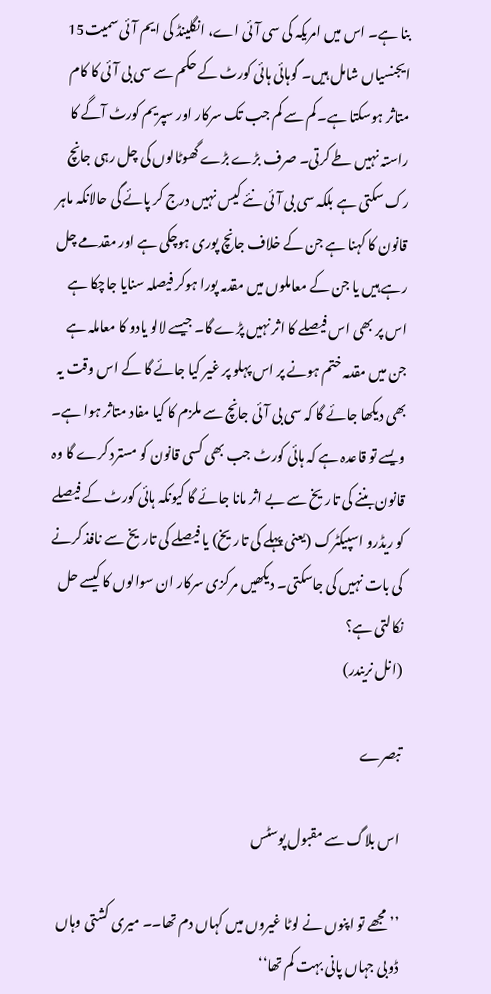بنا ہے۔ اس میں امریکہ کی سی آئی اے، انگلینڈ کی ایم آئی سمیت15 ایجنسیاں شامل ہیں۔ گوہائی ہائی کورٹ کے حکم سے سی بی آئی کا کام متاثر ہوسکتا ہے۔ کم سے کم جب تک سرکار اور سپریم کورٹ آگے کا راستہ نہیں طے کرتی۔ صرف بڑے بڑے گھوٹالوں کی چل رہی جانچ رک سکتی ہے بلکہ سی بی آئی نئے کیس نہیں درج کر پائے گی حالانکہ ماہر قانون کا کہنا ہے جن کے خلاف جانچ پوری ہوچکی ہے اور مقدمے چل رہے ہیں یا جن کے معاملوں میں مقدمہ پورا ہوکر فیصلہ سنایا جاچکا ہے اس پر بھی اس فیصلے کا اثر نہیں پڑے گا۔ جیسے لالو یادو کا معاملہ ہے جن میں مقدمہ ختم ہونے پر اس پہلو پر غیر کیا جائے گا کے اس وقت یہ بھی دیکھا جائے گا کہ سی بی آئی جانچ سے ملزم کا کیا مفاد متاثر ہوا ہے۔ ویسے تو قاعدہ ہے کہ ہائی کورٹ جب بھی کسی قانون کو مسترد کرے گا وہ قانون بننے کی تاریخ سے بے اثر مانا جائے گا کیونکہ ہائی کورٹ کے فیصلے کو ریڈرو اسپیکٹرک (یعنی پہلے کی تاریخ) یا فیصلے کی تاریخ سے نافذ کرنے کی بات نہیں کی جاسکتی۔ دیکھیں مرکزی سرکار ان سوالوں کا کیسے حل نکالتی ہے؟
(انل نریندر)

تبصرے

اس بلاگ سے مقبول پوسٹس

’’مجھے تو اپنوں نے لوٹا غیروں میں کہاں دم تھا۔۔ میری کشتی وہاں ڈوبی جہاں پانی بہت کم تھا‘‘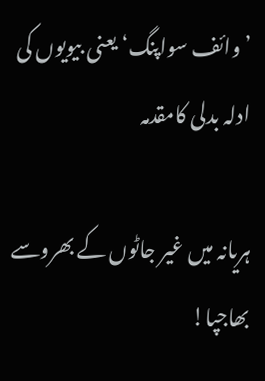’وائف سواپنگ‘ یعنی بیویوں کی ادلہ بدلی کامقدمہ

ہریانہ میں غیر جاٹوں کے بھروسے بھاجپا!